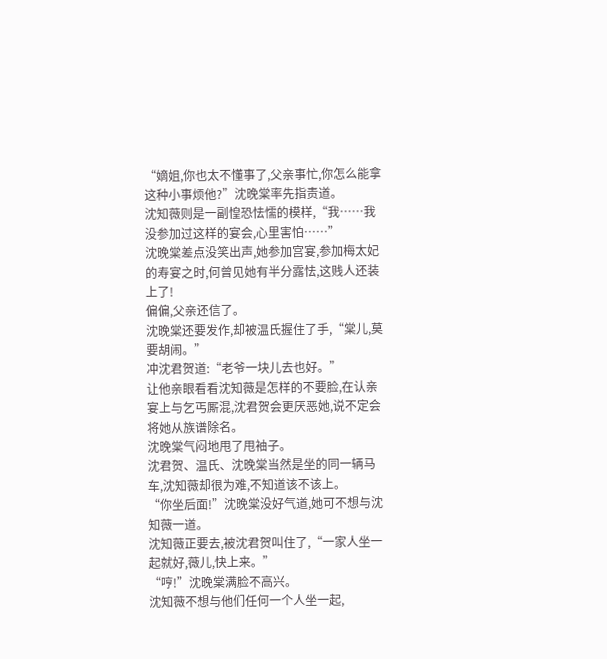“嫡姐,你也太不懂事了,父亲事忙,你怎么能拿这种小事烦他?”沈晚棠率先指责道。
沈知薇则是一副惶恐怯懦的模样,“我……我没参加过这样的宴会,心里害怕……”
沈晚棠差点没笑出声,她参加宫宴,参加梅太妃的寿宴之时,何曾见她有半分露怯,这贱人还装上了!
偏偏,父亲还信了。
沈晚棠还要发作,却被温氏握住了手,“棠儿,莫要胡闹。”
冲沈君贺道:“老爷一块儿去也好。”
让他亲眼看看沈知薇是怎样的不要脸,在认亲宴上与乞丐厮混,沈君贺会更厌恶她,说不定会将她从族谱除名。
沈晚棠气闷地甩了甩袖子。
沈君贺、温氏、沈晚棠当然是坐的同一辆马车,沈知薇却很为难,不知道该不该上。
“你坐后面!”沈晚棠没好气道,她可不想与沈知薇一道。
沈知薇正要去,被沈君贺叫住了,“一家人坐一起就好,薇儿,快上来。”
“哼!”沈晚棠满脸不高兴。
沈知薇不想与他们任何一个人坐一起,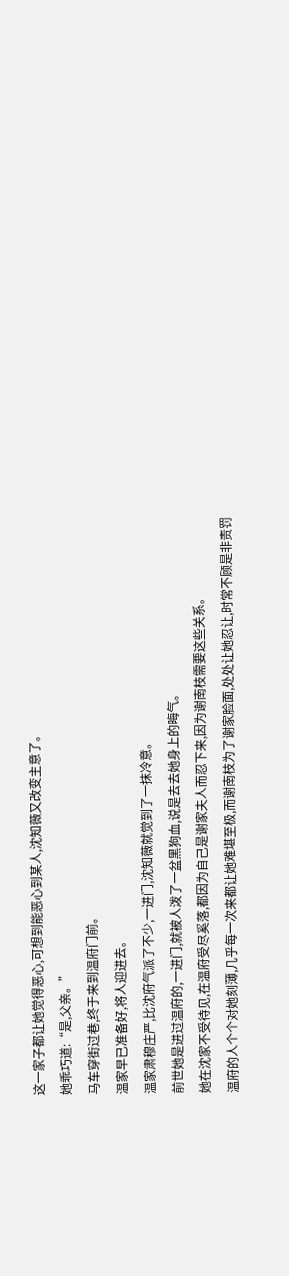这一家子都让她觉得恶心,可想到能恶心到某人,沈知薇又改变主意了。
她乖巧道:“是,父亲。”
马车穿街过巷,终于来到温府门前。
温家早已准备好,将人迎进去。
温家肃穆庄严,比沈府气派了不少,一进门,沈知薇就觉到了一抹冷意。
前世她是进过温府的,一进门,就被人泼了一盆黑狗血,说是去去她身上的晦气。
她在沈家不受待见,在温府受尽奚落,都因为自己是谢家夫人而忍下来,因为谢南枝需要这些关系。
温府的人个个对她刻薄,几乎每一次来都让她难堪至极,而谢南枝为了谢家脸面,处处让她忍让,时常不顾是非责罚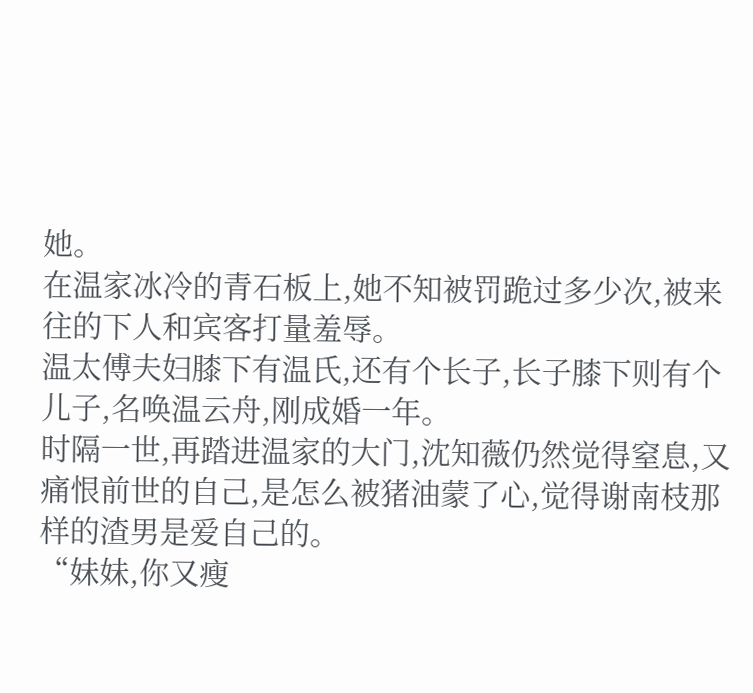她。
在温家冰冷的青石板上,她不知被罚跪过多少次,被来往的下人和宾客打量羞辱。
温太傅夫妇膝下有温氏,还有个长子,长子膝下则有个儿子,名唤温云舟,刚成婚一年。
时隔一世,再踏进温家的大门,沈知薇仍然觉得窒息,又痛恨前世的自己,是怎么被猪油蒙了心,觉得谢南枝那样的渣男是爱自己的。
“妹妹,你又瘦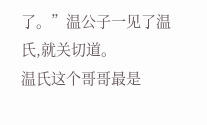了。”温公子一见了温氏,就关切道。
温氏这个哥哥最是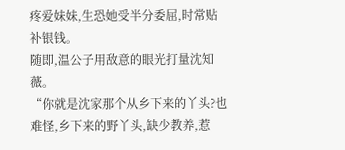疼爱妹妹,生恐她受半分委屈,时常贴补银钱。
随即,温公子用敌意的眼光打量沈知薇。
“你就是沈家那个从乡下来的丫头?也难怪,乡下来的野丫头,缺少教养,惹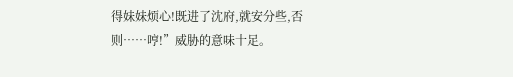得妹妹烦心!既进了沈府,就安分些,否则……哼!”威胁的意味十足。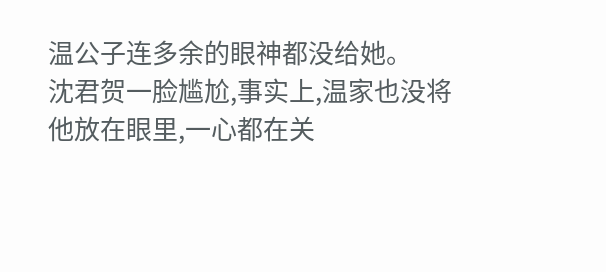温公子连多余的眼神都没给她。
沈君贺一脸尴尬,事实上,温家也没将他放在眼里,一心都在关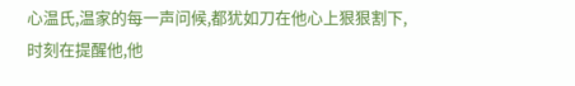心温氏,温家的每一声问候,都犹如刀在他心上狠狠割下,时刻在提醒他,他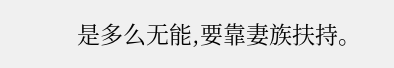是多么无能,要靠妻族扶持。